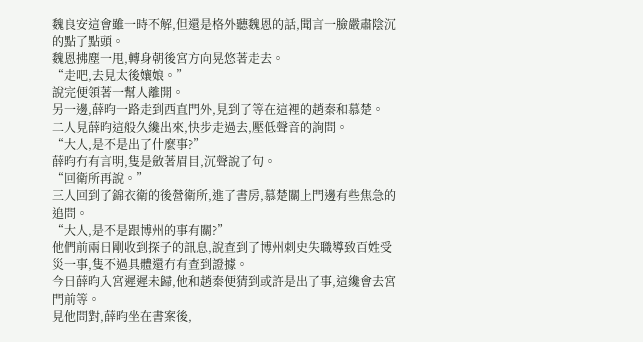魏良安這會雖一時不解,但還是格外聽魏恩的話,聞言一臉嚴肅陰沉的點了點頭。
魏恩拂塵一甩,轉身朝後宮方向晃悠著走去。
“走吧,去見太後孃娘。”
說完便領著一幫人離開。
另一邊,薛昀一路走到西直門外,見到了等在這裡的趙秦和慕楚。
二人見薛昀這般久纔出來,快步走過去,壓低聲音的詢問。
“大人,是不是出了什麼事?”
薛昀冇有言明,隻是斂著眉目,沉聲說了句。
“回衛所再說。”
三人回到了錦衣衛的後營衛所,進了書房,慕楚關上門邊有些焦急的追問。
“大人,是不是跟博州的事有關?”
他們前兩日剛收到探子的訊息,說查到了博州刺史失職導致百姓受災一事,隻不過具體還冇有查到證據。
今日薛昀入宮遲遲未歸,他和趙秦便猜到或許是出了事,這纔會去宮門前等。
見他問對,薛昀坐在書案後,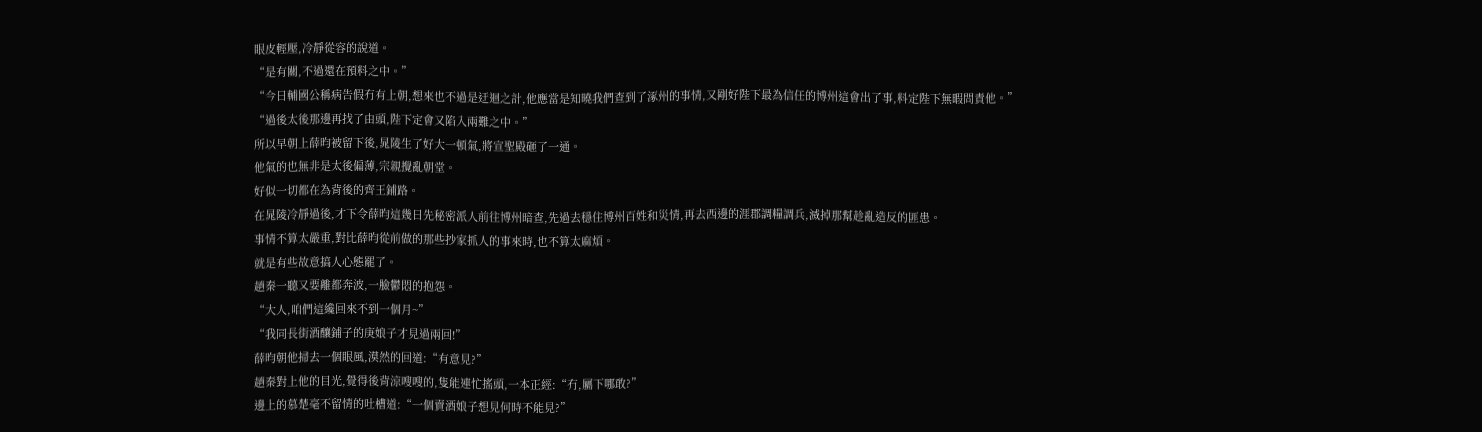眼皮輕壓,冷靜從容的說道。
“是有關,不過還在預料之中。”
“今日輔國公稱病告假冇有上朝,想來也不過是迂迴之計,他應當是知曉我們查到了涿州的事情,又剛好陛下最為信任的博州這會出了事,料定陛下無暇問責他。”
“過後太後那邊再找了由頭,陛下定會又陷入兩難之中。”
所以早朝上薛昀被留下後,晁陵生了好大一頓氣,將宣聖殿砸了一通。
他氣的也無非是太後偏薄,宗親攪亂朝堂。
好似一切都在為背後的齊王鋪路。
在晁陵冷靜過後,才下令薛昀這幾日先秘密派人前往博州暗查,先過去穩住博州百姓和災情,再去西邊的涯郡調糧調兵,滅掉那幫趁亂造反的匪患。
事情不算太嚴重,對比薛昀從前做的那些抄家抓人的事來時,也不算太麻煩。
就是有些故意搞人心態罷了。
趙秦一聽又要離都奔波,一臉鬱悶的抱怨。
“大人,咱們這纔回來不到一個月~”
“我同長街酒釀鋪子的庚娘子才見過兩回!”
薛昀朝他掃去一個眼風,漠然的回道:“有意見?”
趙秦對上他的目光,覺得後背涼嗖嗖的,隻能連忙搖頭,一本正經:“冇,屬下哪敢?”
邊上的慕楚毫不留情的吐槽道:“一個賣酒娘子想見何時不能見?”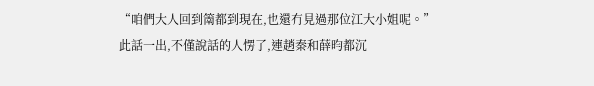“咱們大人回到䈒都到現在,也還冇見過那位江大小姐呢。”
此話一出,不僅說話的人愣了,連趙秦和薛昀都沉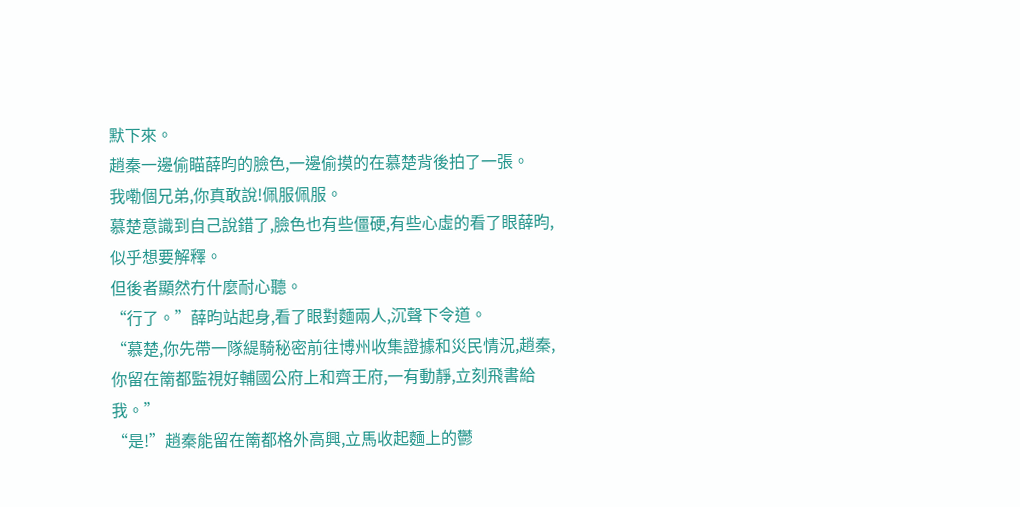默下來。
趙秦一邊偷瞄薛昀的臉色,一邊偷摸的在慕楚背後拍了一張。
我嘞個兄弟,你真敢說!佩服佩服。
慕楚意識到自己說錯了,臉色也有些僵硬,有些心虛的看了眼薛昀,似乎想要解釋。
但後者顯然冇什麼耐心聽。
“行了。”薛昀站起身,看了眼對麵兩人,沉聲下令道。
“慕楚,你先帶一隊緹騎秘密前往博州收集證據和災民情況,趙秦,你留在䈒都監視好輔國公府上和齊王府,一有動靜,立刻飛書給我。”
“是!”趙秦能留在䈒都格外高興,立馬收起麵上的鬱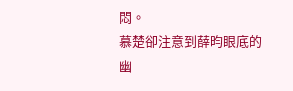悶。
慕楚卻注意到薛昀眼底的幽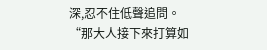深,忍不住低聲追問。
“那大人接下來打算如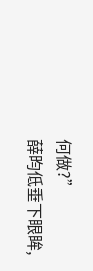何做?”
薛昀低垂下眼眸,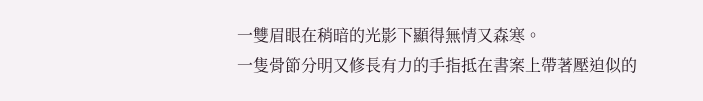一雙眉眼在稍暗的光影下顯得無情又森寒。
一隻骨節分明又修長有力的手指抵在書案上帶著壓迫似的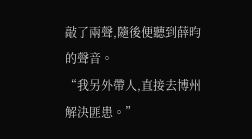敲了兩聲,隨後便聽到薛昀的聲音。
“我另外帶人,直接去博州解決匪患。”